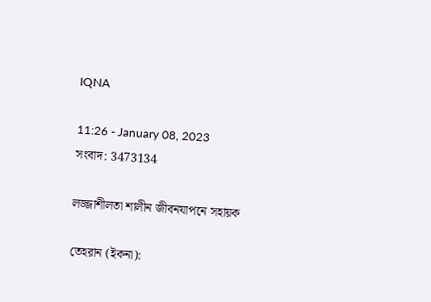IQNA

11:26 - January 08, 2023
সংবাদ: 3473134

লজ্জাশীলতা শালীন জীবনযাপনে সহায়ক

তেহরান (ইকনা):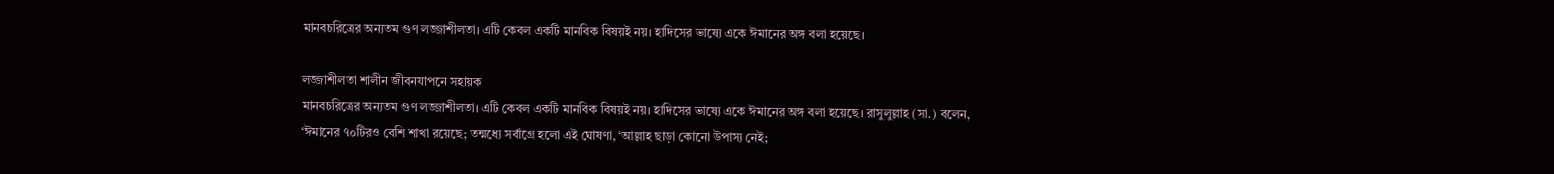মানবচরিত্রের অন্যতম গুণ লজ্জাশীলতা। এটি কেবল একটি মানবিক বিষয়ই নয়। হাদিসের ভাষ্যে একে ঈমানের অঙ্গ বলা হয়েছে।

লজ্জাশীলতা শালীন জীবনযাপনে সহায়ক
মানবচরিত্রের অন্যতম গুণ লজ্জাশীলতা। এটি কেবল একটি মানবিক বিষয়ই নয়। হাদিসের ভাষ্যে একে ঈমানের অঙ্গ বলা হয়েছে। রাসুলুল্লাহ (সা.) বলেন, ‘ঈমানের ৭০টিরও বেশি শাখা রয়েছে; তন্মধ্যে সর্বাগ্রে হলো এই ঘোষণা, ‘আল্লাহ ছাড়া কোনো উপাস্য নেই;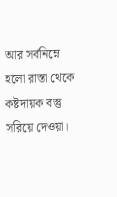আর সর্বনিম্নে হলো রাস্তা থেকে কষ্টদায়ক বস্তু সরিয়ে দেওয়া।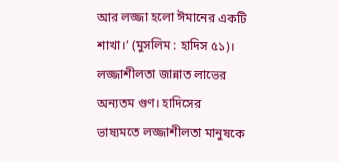আর লজ্জা হলো ঈমানের একটি শাখা।’ (মুসলিম : হাদিস ৫১)। লজ্জাশীলতা জান্নাত লাভের অন্যতম গুণ। হাদিসের ভাষ্যমতে লজ্জাশীলতা মানুষকে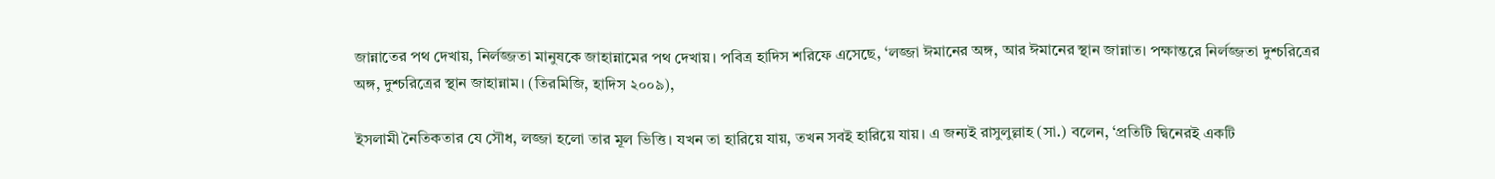জান্নাতের পথ দেখায়, নির্লজ্জতা মানুষকে জাহান্নামের পথ দেখায়। পবিত্র হাদিস শরিফে এসেছে, ‘লজ্জা ঈমানের অঙ্গ, আর ঈমানের স্থান জান্নাত। পক্ষান্তরে নির্লজ্জতা দুশ্চরিত্রের অঙ্গ, দুশ্চরিত্রের স্থান জাহান্নাম। (তিরমিজি, হাদিস ২০০৯),

ইসলামী নৈতিকতার যে সৌধ, লজ্জা হলো তার মূল ভিত্তি। যখন তা হারিয়ে যায়, তখন সবই হারিয়ে যায়। এ জন্যই রাসুলুল্লাহ (সা.) বলেন, ‘প্রতিটি দ্বিনেরই একটি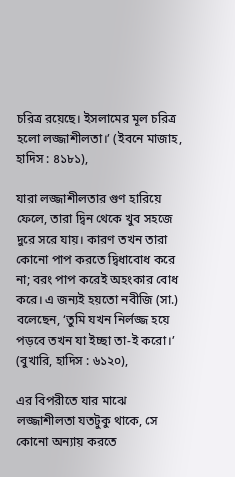চরিত্র রয়েছে। ইসলামের মূল চরিত্র হলো লজ্জাশীলতা।’ (ইবনে মাজাহ, হাদিস : ৪১৮১),

যারা লজ্জাশীলতার গুণ হারিয়ে ফেলে, তারা দ্বিন থেকে খুব সহজে দুরে সরে যায়। কারণ তখন তারা কোনো পাপ করতে দ্বিধাবোধ করে না; বরং পাপ করেই অহংকার বোধ করে। এ জন্যই হয়তো নবীজি (সা.) বলেছেন, ‘তুমি যখন নির্লজ্জ হয়ে পড়বে তখন যা ইচ্ছা তা-ই করো।’ (বুখারি, হাদিস : ৬১২০),

এর বিপরীতে যার মাঝে লজ্জাশীলতা যতটুকু থাকে, সে কোনো অন্যায় করতে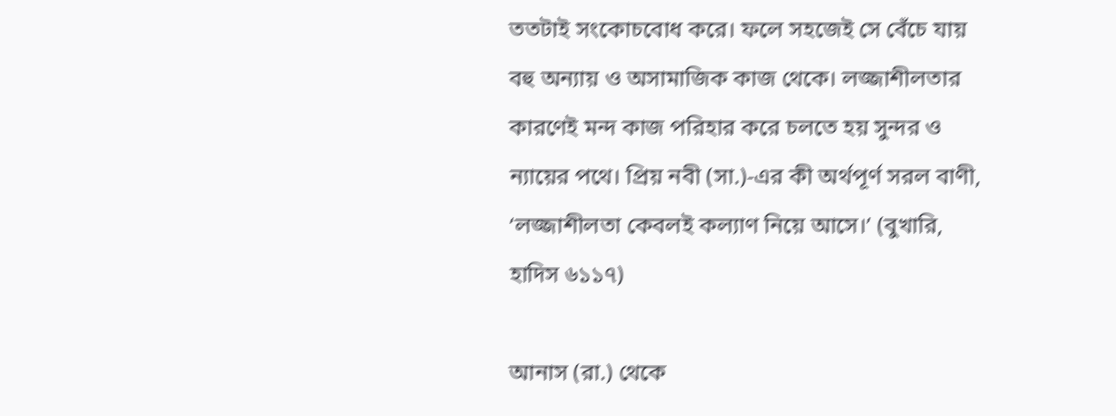ততটাই সংকোচবোধ করে। ফলে সহজেই সে বেঁচে যায় বহু অন্যায় ও অসামাজিক কাজ থেকে। লজ্জাশীলতার কারণেই মন্দ কাজ পরিহার করে চলতে হয় সুন্দর ও ন্যায়ের পথে। প্রিয় নবী (সা.)-এর কী অর্থপূর্ণ সরল বাণী, ‘লজ্জাশীলতা কেবলই কল্যাণ নিয়ে আসে।’ (বুখারি, হাদিস ৬১১৭)

আনাস (রা.) থেকে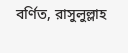বর্ণিত, রাসুলুল্লাহ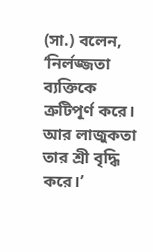(সা.) বলেন, ‘নির্লজ্জতা ব্যক্তিকে ত্রুটিপূর্ণ করে। আর লাজুকতা তার শ্রী বৃদ্ধি করে।’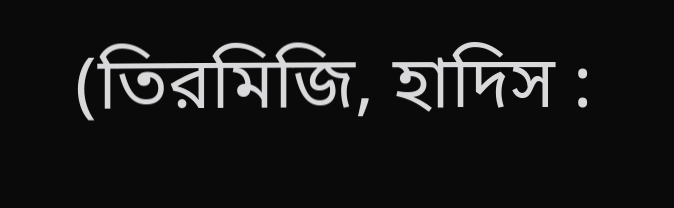(তিরমিজি, হাদিস :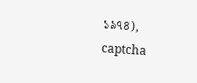১৯৭৪),
captcha